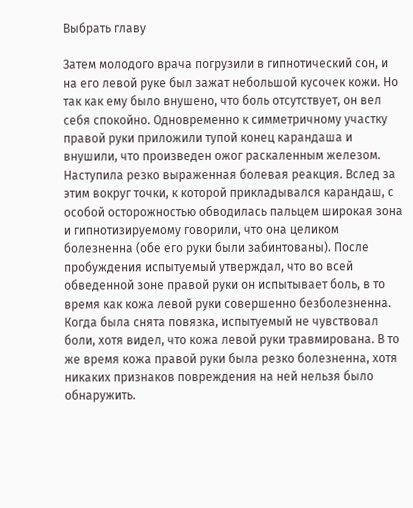Выбрать главу

Затем молодого врача погрузили в гипнотический сон, и на его левой руке был зажат небольшой кусочек кожи. Но так как ему было внушено, что боль отсутствует, он вел себя спокойно. Одновременно к симметричному участку правой руки приложили тупой конец карандаша и внушили, что произведен ожог раскаленным железом. Наступила резко выраженная болевая реакция. Вслед за этим вокруг точки, к которой прикладывался карандаш, с особой осторожностью обводилась пальцем широкая зона и гипнотизируемому говорили, что она целиком болезненна (обе его руки были забинтованы). После пробуждения испытуемый утверждал, что во всей обведенной зоне правой руки он испытывает боль, в то время как кожа левой руки совершенно безболезненна. Когда была снята повязка, испытуемый не чувствовал боли, хотя видел, что кожа левой руки травмирована. В то же время кожа правой руки была резко болезненна, хотя никаких признаков повреждения на ней нельзя было обнаружить.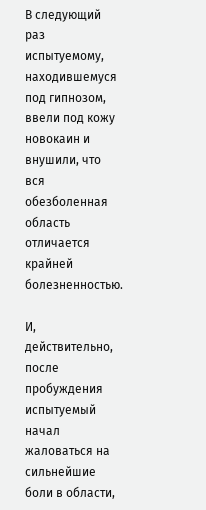В следующий раз испытуемому, находившемуся под гипнозом, ввели под кожу новокаин и внушили, что вся обезболенная область отличается крайней болезненностью.

И, действительно, после пробуждения испытуемый начал жаловаться на сильнейшие боли в области,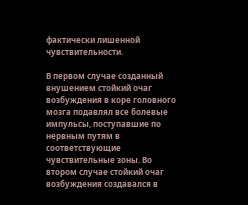фактически лишенной чувствительности.

В первом случае созданный внушением стойкий очаг возбуждения в коре головного мозга подавлял все болевые импульсы, поступавшие по нервным путям в соответствующие чувствительные зоны. Во втором случае стойкий очаг возбуждения создавался в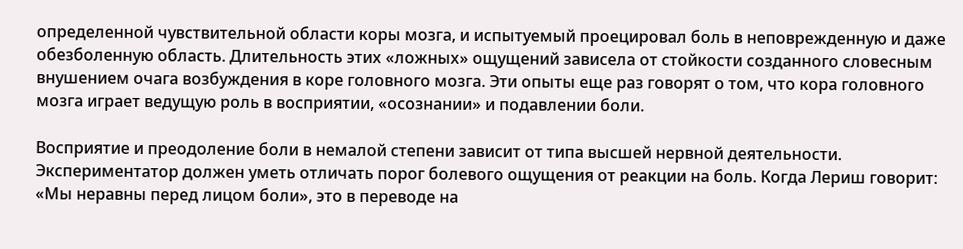определенной чувствительной области коры мозга, и испытуемый проецировал боль в неповрежденную и даже обезболенную область. Длительность этих «ложных» ощущений зависела от стойкости созданного словесным внушением очага возбуждения в коре головного мозга. Эти опыты еще раз говорят о том, что кора головного мозга играет ведущую роль в восприятии, «осознании» и подавлении боли.

Восприятие и преодоление боли в немалой степени зависит от типа высшей нервной деятельности. Экспериментатор должен уметь отличать порог болевого ощущения от реакции на боль. Когда Лериш говорит: «Мы неравны перед лицом боли», это в переводе на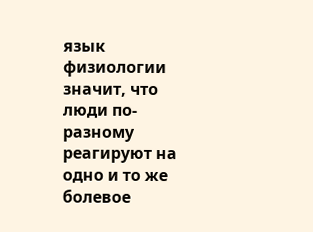язык физиологии значит, что люди по-разному реагируют на одно и то же болевое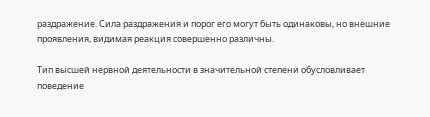раздражение. Сила раздражения и порог его могут быть одинаковы, но внешние проявления, видимая реакция совершенно различны.

Тип высшей нервной деятельности в значительной степени обусловливает поведение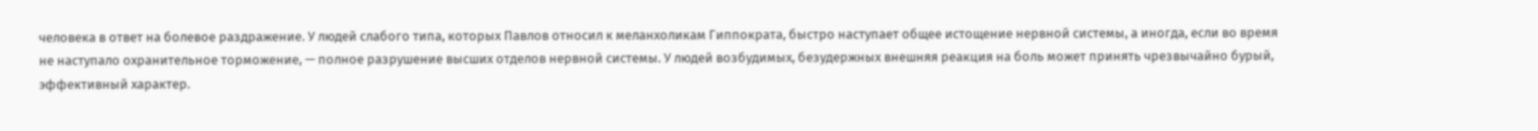человека в ответ на болевое раздражение. У людей слабого типа, которых Павлов относил к меланхоликам Гиппократа, быстро наступает общее истощение нервной системы, а иногда, если во время не наступало охранительное торможение, — полное разрушение высших отделов нервной системы. У людей возбудимых, безудержных внешняя реакция на боль может принять чрезвычайно бурый, эффективный характер.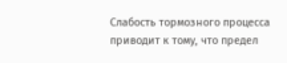Слабость тормозного процесса приводит к тому, что предел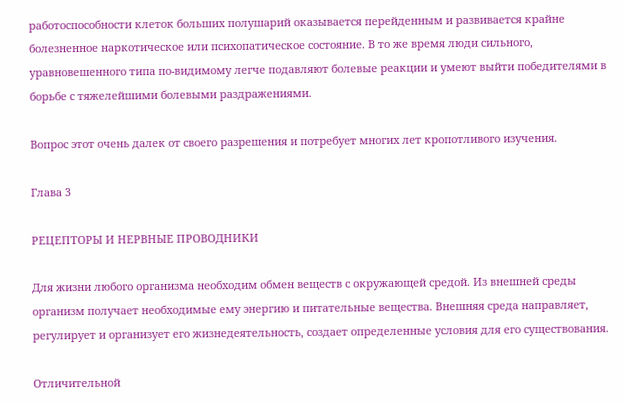работоспособности клеток больших полушарий оказывается перейденным и развивается крайне болезненное наркотическое или психопатическое состояние. В то же время люди сильного, уравновешенного типа по-видимому легче подавляют болевые реакции и умеют выйти победителями в борьбе с тяжелейшими болевыми раздражениями.

Вопрос этот очень далек от своего разрешения и потребует многих лет кропотливого изучения.

Глава 3

РЕЦЕПТОРЫ И НЕРВНЫЕ ПРОВОДНИКИ

Для жизни любого организма необходим обмен веществ с окружающей средой. Из внешней среды организм получает необходимые ему энергию и питательные вещества. Внешняя среда направляет, регулирует и организует его жизнедеятельность, создает определенные условия для его существования.

Отличительной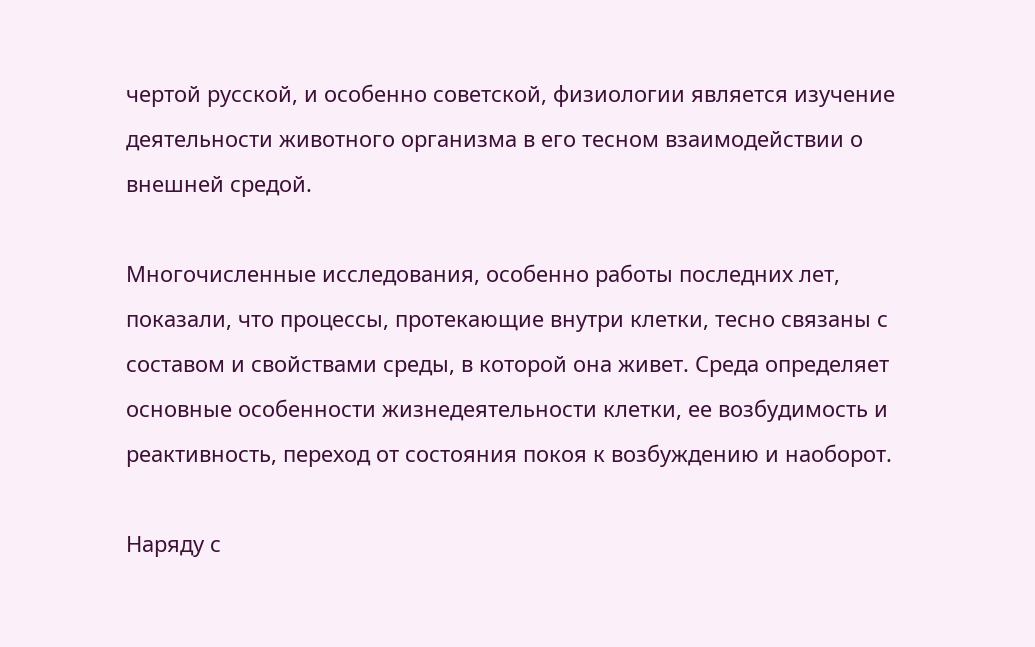чертой русской, и особенно советской, физиологии является изучение деятельности животного организма в его тесном взаимодействии о внешней средой.

Многочисленные исследования, особенно работы последних лет, показали, что процессы, протекающие внутри клетки, тесно связаны с составом и свойствами среды, в которой она живет. Среда определяет основные особенности жизнедеятельности клетки, ее возбудимость и реактивность, переход от состояния покоя к возбуждению и наоборот.

Наряду с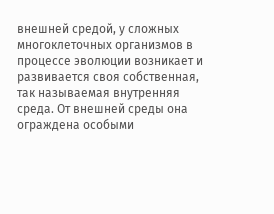внешней средой, у сложных многоклеточных организмов в процессе эволюции возникает и развивается своя собственная, так называемая внутренняя среда. От внешней среды она ограждена особыми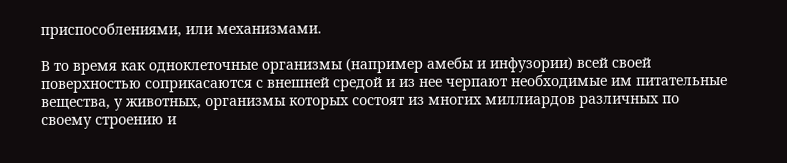приспособлениями, или механизмами.

В то время как одноклеточные организмы (например амебы и инфузории) всей своей поверхностью соприкасаются с внешней средой и из нее черпают необходимые им питательные вещества, у животных, организмы которых состоят из многих миллиардов различных по своему строению и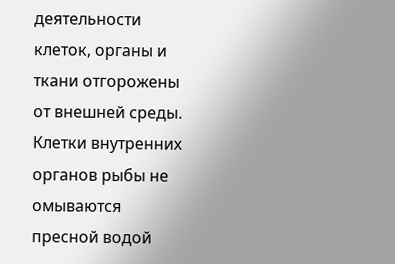деятельности клеток, органы и ткани отгорожены от внешней среды. Клетки внутренних органов рыбы не омываются пресной водой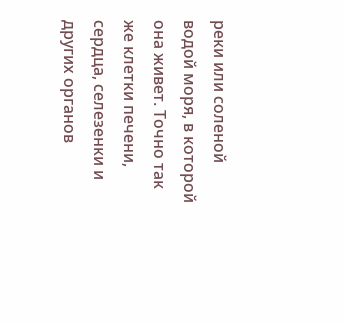реки или соленой водой моря, в которой она живет. Точно так же клетки печени, сердца, селезенки и других органов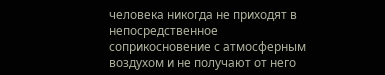человека никогда не приходят в непосредственное соприкосновение с атмосферным воздухом и не получают от него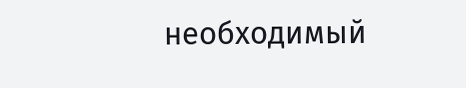необходимый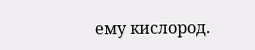ему кислород.